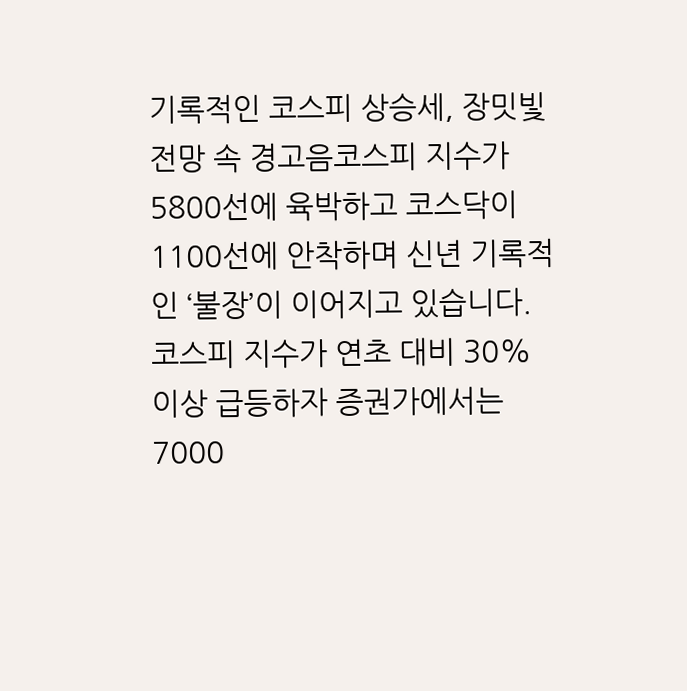기록적인 코스피 상승세, 장밋빛 전망 속 경고음코스피 지수가 5800선에 육박하고 코스닥이 1100선에 안착하며 신년 기록적인 ‘불장’이 이어지고 있습니다. 코스피 지수가 연초 대비 30% 이상 급등하자 증권가에서는 7000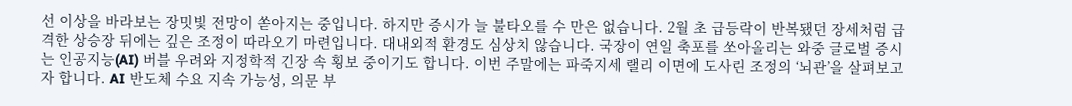선 이상을 바라보는 장밋빛 전망이 쏟아지는 중입니다. 하지만 증시가 늘 불타오를 수 만은 없습니다. 2월 초 급등락이 반복됐던 장세처럼 급격한 상승장 뒤에는 깊은 조정이 따라오기 마련입니다. 대내외적 환경도 심상치 않습니다. 국장이 연일 축포를 쏘아올리는 와중 글로벌 증시는 인공지능(AI) 버블 우려와 지정학적 긴장 속 횡보 중이기도 합니다. 이번 주말에는 파죽지세 랠리 이면에 도사린 조정의 ‘뇌관’을 살펴보고자 합니다. AI 반도체 수요 지속 가능성, 의문 부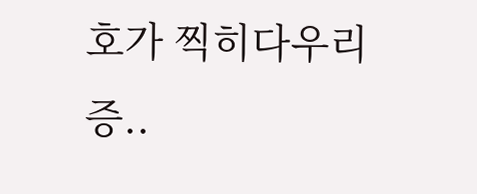호가 찍히다우리 증..